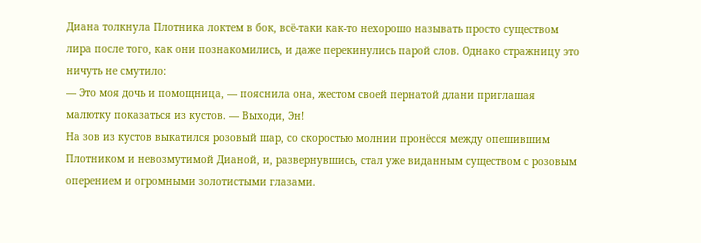Диана толкнула Плотника локтем в бок, всё-таки как-то нехорошо называть просто существом лира после того, как они познакомились, и даже перекинулись парой слов. Однако стражницу это ничуть не смутило:
— Это моя дочь и помощница, — пояснила она, жестом своей пернатой длани приглашая малютку показаться из кустов. — Выходи, Эн!
На зов из кустов выкатился розовый шар, со скоростью молнии пронёсся между опешившим Плотником и невозмутимой Дианой, и, развернувшись, стал уже виданным существом с розовым оперением и огромными золотистыми глазами.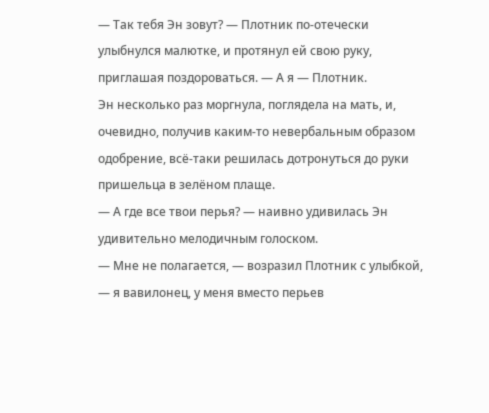— Так тебя Эн зовут? — Плотник по-отечески улыбнулся малютке, и протянул ей свою руку, приглашая поздороваться. — А я — Плотник.
Эн несколько раз моргнула, поглядела на мать, и, очевидно, получив каким-то невербальным образом одобрение, всё-таки решилась дотронуться до руки пришельца в зелёном плаще.
— А где все твои перья? — наивно удивилась Эн удивительно мелодичным голоском.
— Мне не полагается, — возразил Плотник с улыбкой, — я вавилонец, у меня вместо перьев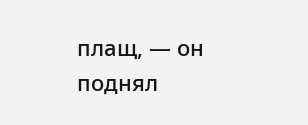плащ, — он поднял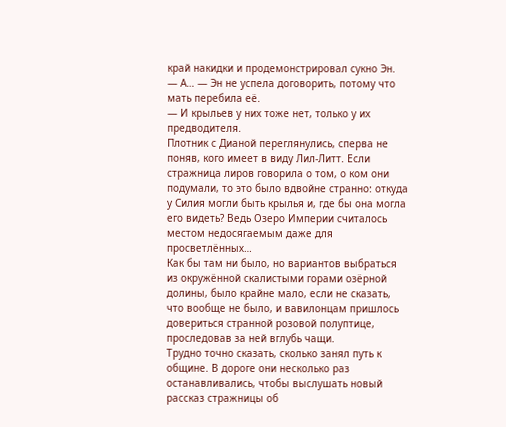край накидки и продемонстрировал сукно Эн.
— А… — Эн не успела договорить, потому что мать перебила её.
— И крыльев у них тоже нет, только у их предводителя.
Плотник с Дианой переглянулись, сперва не поняв, кого имеет в виду Лил-Литт. Если стражница лиров говорила о том, о ком они подумали, то это было вдвойне странно: откуда у Силия могли быть крылья и, где бы она могла его видеть? Ведь Озеро Империи считалось местом недосягаемым даже для просветлённых…
Как бы там ни было, но вариантов выбраться из окружённой скалистыми горами озёрной долины, было крайне мало, если не сказать, что вообще не было, и вавилонцам пришлось довериться странной розовой полуптице, проследовав за ней вглубь чащи.
Трудно точно сказать, сколько занял путь к общине. В дороге они несколько раз останавливались, чтобы выслушать новый рассказ стражницы об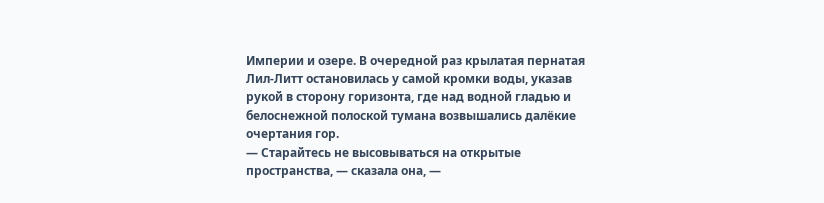Империи и озере. В очередной раз крылатая пернатая Лил-Литт остановилась у самой кромки воды, указав рукой в сторону горизонта, где над водной гладью и белоснежной полоской тумана возвышались далёкие очертания гор.
— Старайтесь не высовываться на открытые пространства, — сказала она, —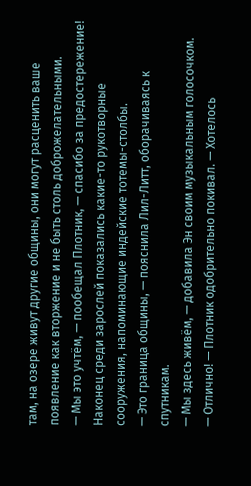там, на озере живут другие общины, они могут расценить ваше появление как вторжение и не быть столь доброжелательными.
— Мы это учтём, — пообещал Плотник, — спасибо за предостережение!
Наконец среди зарослей показались какие-то рукотворные сооружения, напоминающие индейские тотемы-столбы.
— Это граница общины, — пояснила Лил-Литт, оборачиваясь к спутникам.
— Мы здесь живём, — добавила Эн своим музыкальным голосочком.
— Отлично! — Плотник одобрительно покивал. — Хотелось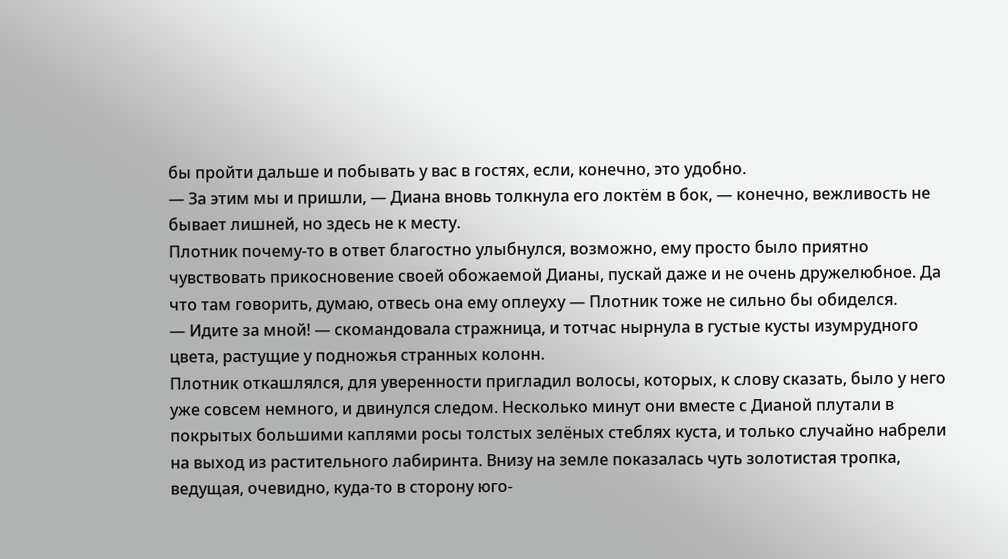бы пройти дальше и побывать у вас в гостях, если, конечно, это удобно.
— За этим мы и пришли, — Диана вновь толкнула его локтём в бок, — конечно, вежливость не бывает лишней, но здесь не к месту.
Плотник почему-то в ответ благостно улыбнулся, возможно, ему просто было приятно чувствовать прикосновение своей обожаемой Дианы, пускай даже и не очень дружелюбное. Да что там говорить, думаю, отвесь она ему оплеуху — Плотник тоже не сильно бы обиделся.
— Идите за мной! — скомандовала стражница, и тотчас нырнула в густые кусты изумрудного цвета, растущие у подножья странных колонн.
Плотник откашлялся, для уверенности пригладил волосы, которых, к слову сказать, было у него уже совсем немного, и двинулся следом. Несколько минут они вместе с Дианой плутали в покрытых большими каплями росы толстых зелёных стеблях куста, и только случайно набрели на выход из растительного лабиринта. Внизу на земле показалась чуть золотистая тропка, ведущая, очевидно, куда-то в сторону юго-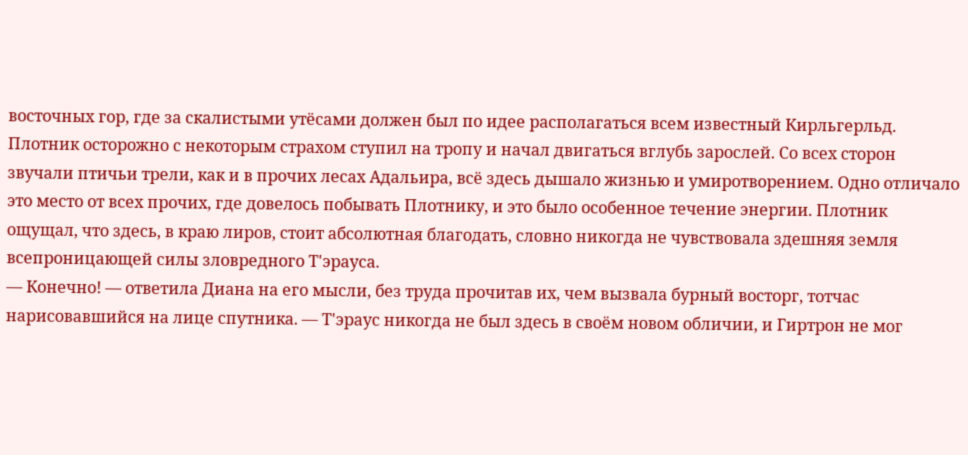восточных гор, где за скалистыми утёсами должен был по идее располагаться всем известный Кирльгерльд.
Плотник осторожно с некоторым страхом ступил на тропу и начал двигаться вглубь зарослей. Со всех сторон звучали птичьи трели, как и в прочих лесах Адальира, всё здесь дышало жизнью и умиротворением. Одно отличало это место от всех прочих, где довелось побывать Плотнику, и это было особенное течение энергии. Плотник ощущал, что здесь, в краю лиров, стоит абсолютная благодать, словно никогда не чувствовала здешняя земля всепроницающей силы зловредного Т'эрауса.
— Конечно! — ответила Диана на его мысли, без труда прочитав их, чем вызвала бурный восторг, тотчас нарисовавшийся на лице спутника. — Т'эраус никогда не был здесь в своём новом обличии, и Гиртрон не мог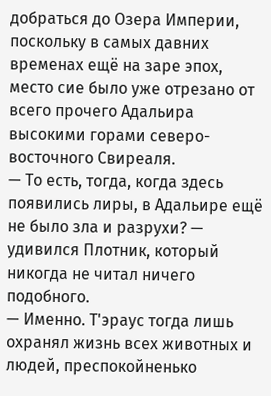добраться до Озера Империи, поскольку в самых давних временах ещё на заре эпох, место сие было уже отрезано от всего прочего Адальира высокими горами северо-восточного Свиреаля.
— То есть, тогда, когда здесь появились лиры, в Адальире ещё не было зла и разрухи? — удивился Плотник, который никогда не читал ничего подобного.
— Именно. Т'эраус тогда лишь охранял жизнь всех животных и людей, преспокойненько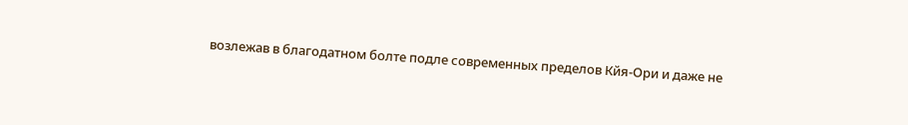возлежав в благодатном болте подле современных пределов Кйя-Ори и даже не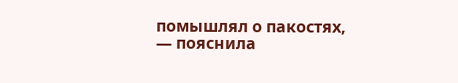помышлял о пакостях, — пояснила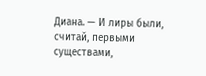Диана. — И лиры были, считай, первыми существами,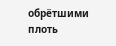обрётшими плоть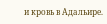и кровь в Адальире.